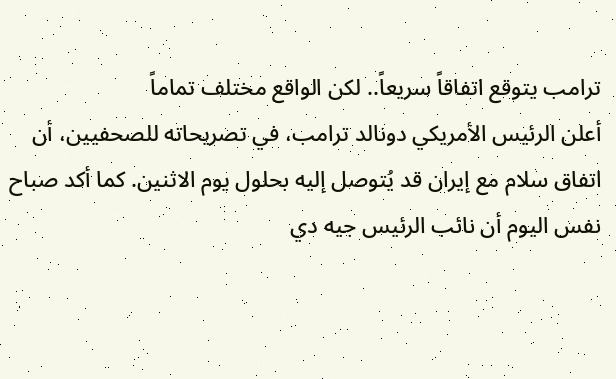ترامب يتوقع اتفاقاً سريعاً.. لكن الواقع مختلف تماماً
أعلن الرئيس الأمريكي دونالد ترامب، في تصريحاته للصحفيين، أن اتفاق سلام مع إيران قد يُتوصل إليه بحلول يوم الاثنين. كما أكد صباح نفس اليوم أن نائب الرئيس جيه دي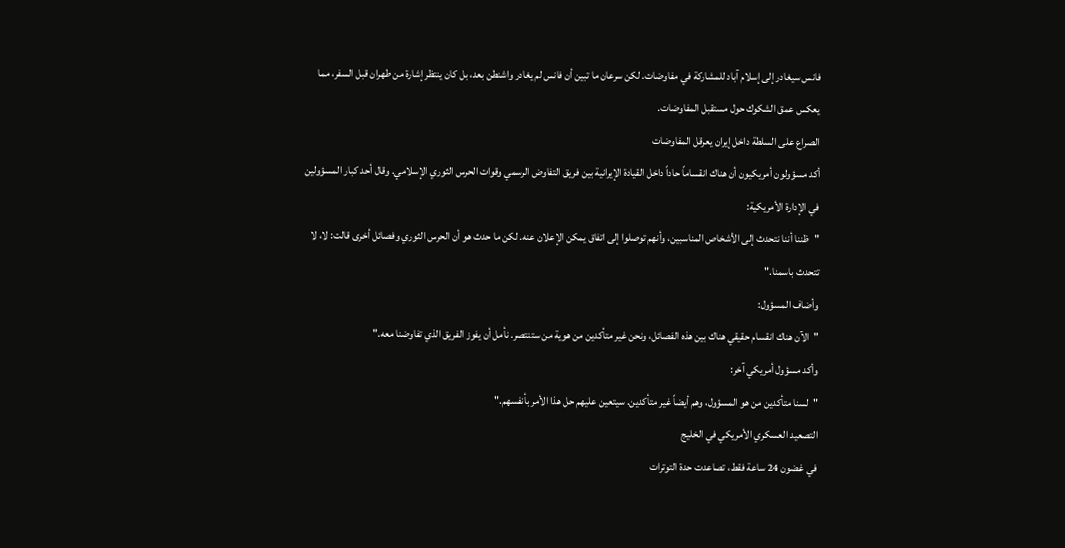فانس سيغادر إلى إسلام آباد للمشاركة في مفاوضات. لكن سرعان ما تبين أن فانس لم يغادر واشنطن بعد، بل كان ينتظر إشارة من طهران قبل السفر، مما يعكس عمق الشكوك حول مستقبل المفاوضات.
الصراع على السلطة داخل إيران يعرقل المفاوضات
أكد مسؤولون أمريكيون أن هناك انقساماً حاداً داخل القيادة الإيرانية بين فريق التفاوض الرسمي وقوات الحرس الثوري الإسلامي. وقال أحد كبار المسؤولين في الإدارة الأمريكية:
"ظننا أننا نتحدث إلى الأشخاص المناسبين، وأنهم توصلوا إلى اتفاق يمكن الإعلان عنه. لكن ما حدث هو أن الحرس الثوري وفصائل أخرى قالت: لا، لا تتحدث باسمنا."
وأضاف المسؤول:
"الآن هناك انقسام حقيقي هناك بين هذه الفصائل، ونحن غير متأكدين من هوية من ستنتصر. نأمل أن يفوز الفريق الذي تفاوضنا معه."
وأكد مسؤول أمريكي آخر:
"لسنا متأكدين من هو المسؤول، وهم أيضاً غير متأكدين. سيتعين عليهم حل هذا الأمر بأنفسهم."
التصعيد العسكري الأمريكي في الخليج
في غضون 24 ساعة فقط، تصاعدت حدة التوترات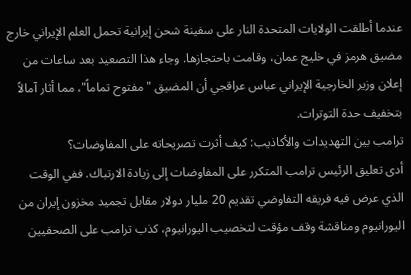عندما أطلقت الولايات المتحدة النار على سفينة شحن إيرانية تحمل العلم الإيراني خارج مضيق هرمز في خليج عمان، وقامت باحتجازها. وجاء هذا التصعيد بعد ساعات من إعلان وزير الخارجية الإيراني عباس عراقجي أن المضيق "مفتوح تماماً"، مما أثار آمالاً بتخفيف حدة التوترات.
ترامب بين التهديدات والأكاذيب: كيف أثرت تصريحاته على المفاوضات؟
أدى تعليق الرئيس ترامب المتكرر على المفاوضات إلى زيادة الارتباك. ففي الوقت الذي عرض فيه فريقه التفاوضي تقديم 20 مليار دولار مقابل تجميد مخزون إيران من اليورانيوم ومناقشة وقف مؤقت لتخصيب اليورانيوم، كذب ترامب على الصحفيين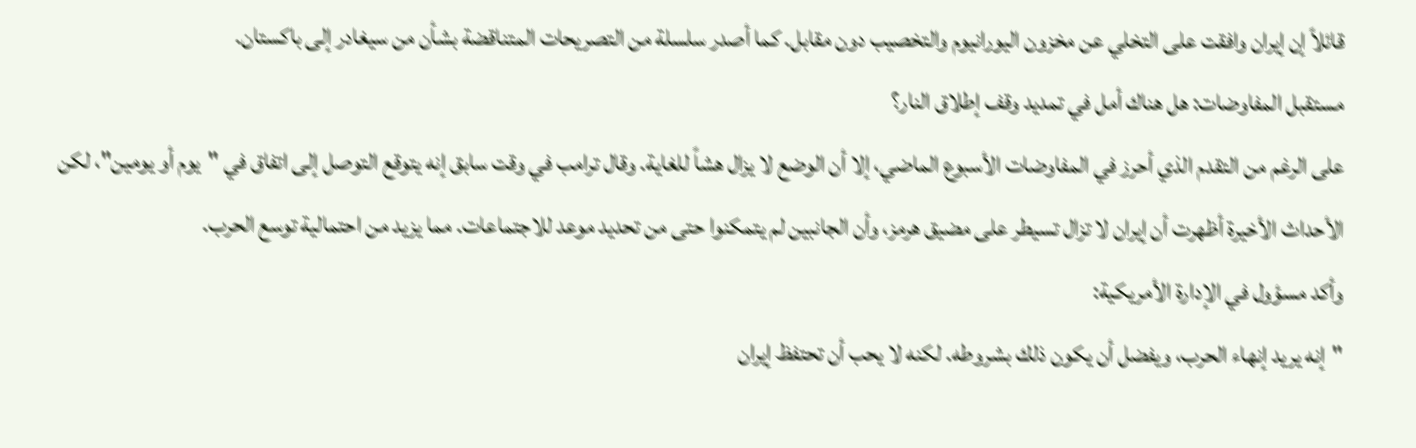قائلاً إن إيران وافقت على التخلي عن مخزون اليورانيوم والتخصيب دون مقابل. كما أصدر سلسلة من التصريحات المتناقضة بشأن من سيغادر إلى باكستان.
مستقبل المفاوضات: هل هناك أمل في تمديد وقف إطلاق النار؟
على الرغم من التقدم الذي أحرز في المفاوضات الأسبوع الماضي، إلا أن الوضع لا يزال هشاً للغاية. وقال ترامب في وقت سابق إنه يتوقع التوصل إلى اتفاق في "يوم أو يومين"، لكن الأحداث الأخيرة أظهرت أن إيران لا تزال تسيطر على مضيق هرمز، وأن الجانبين لم يتمكنوا حتى من تحديد موعد للاجتماعات. مما يزيد من احتمالية توسع الحرب.
وأكد مسؤول في الإدارة الأمريكية:
"إنه يريد إنهاء الحرب، ويفضل أن يكون ذلك بشروطه. لكنه لا يحب أن تحتفظ إيران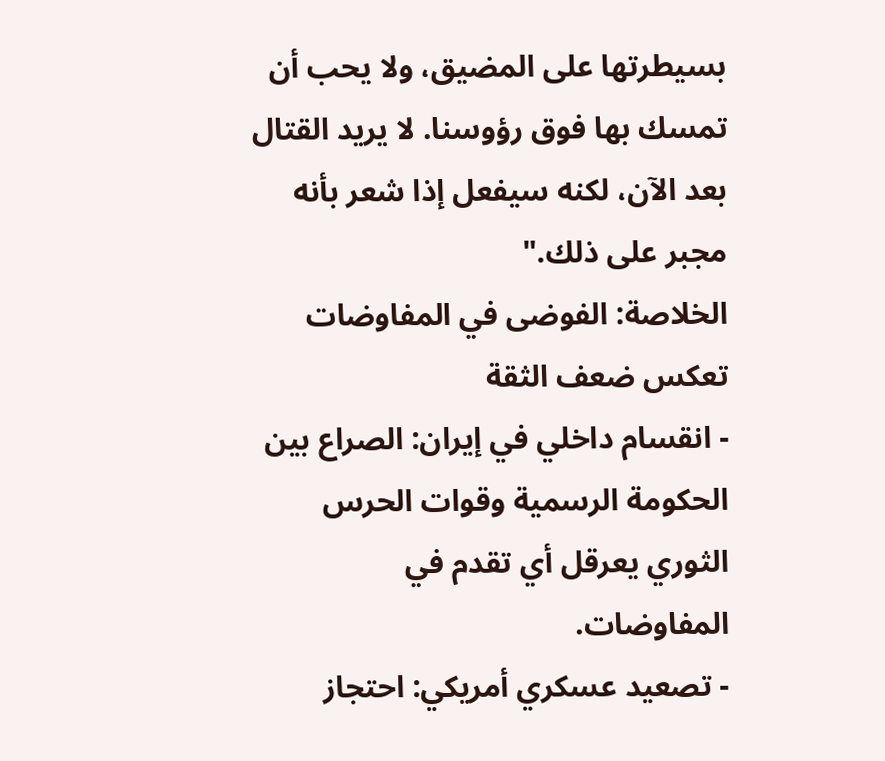بسيطرتها على المضيق، ولا يحب أن تمسك بها فوق رؤوسنا. لا يريد القتال بعد الآن، لكنه سيفعل إذا شعر بأنه مجبر على ذلك."
الخلاصة: الفوضى في المفاوضات تعكس ضعف الثقة
- انقسام داخلي في إيران: الصراع بين الحكومة الرسمية وقوات الحرس الثوري يعرقل أي تقدم في المفاوضات.
- تصعيد عسكري أمريكي: احتجاز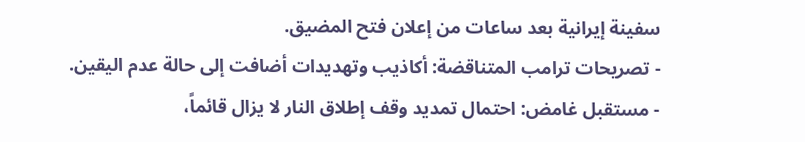سفينة إيرانية بعد ساعات من إعلان فتح المضيق.
- تصريحات ترامب المتناقضة: أكاذيب وتهديدات أضافت إلى حالة عدم اليقين.
- مستقبل غامض: احتمال تمديد وقف إطلاق النار لا يزال قائماً،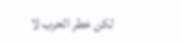لكن خطر الحرب لا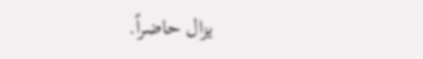يزال حاضراً.